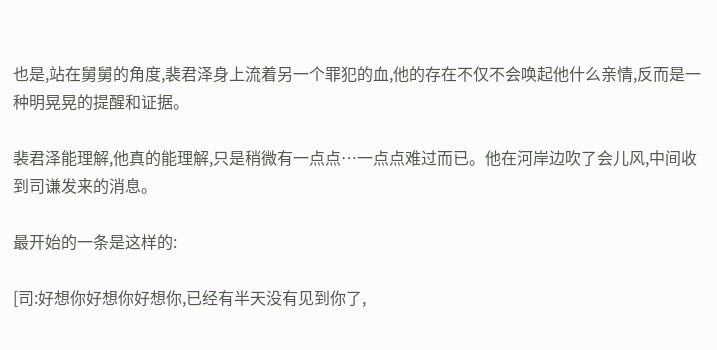也是,站在舅舅的角度,裴君泽身上流着另一个罪犯的血,他的存在不仅不会唤起他什么亲情,反而是一种明晃晃的提醒和证据。

裴君泽能理解,他真的能理解,只是稍微有一点点…一点点难过而已。他在河岸边吹了会儿风,中间收到司谦发来的消息。

最开始的一条是这样的:

[司:好想你好想你好想你,已经有半天没有见到你了,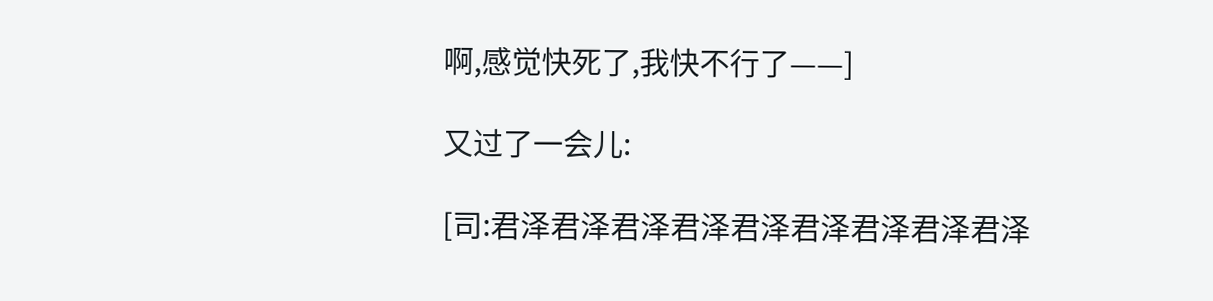啊,感觉快死了,我快不行了——]

又过了一会儿:

[司:君泽君泽君泽君泽君泽君泽君泽君泽君泽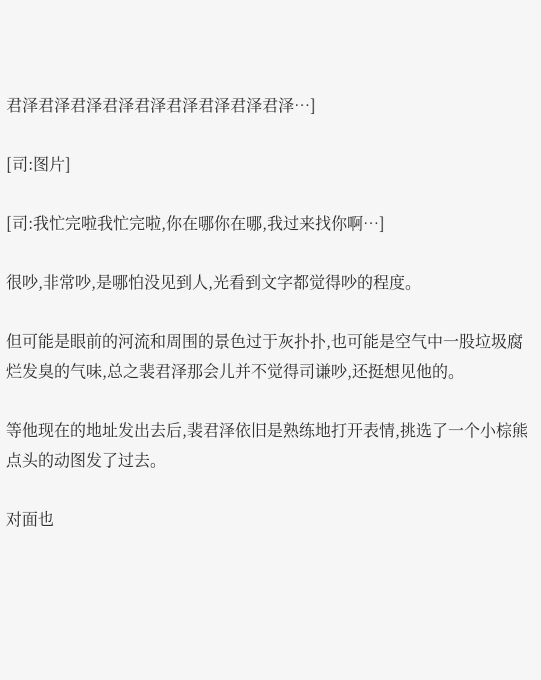君泽君泽君泽君泽君泽君泽君泽君泽君泽…]

[司:图片]

[司:我忙完啦我忙完啦,你在哪你在哪,我过来找你啊…]

很吵,非常吵,是哪怕没见到人,光看到文字都觉得吵的程度。

但可能是眼前的河流和周围的景色过于灰扑扑,也可能是空气中一股垃圾腐烂发臭的气味,总之裴君泽那会儿并不觉得司谦吵,还挺想见他的。

等他现在的地址发出去后,裴君泽依旧是熟练地打开表情,挑选了一个小棕熊点头的动图发了过去。

对面也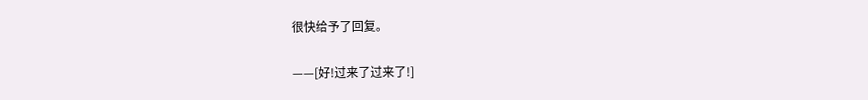很快给予了回复。

——[好!过来了过来了!]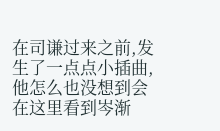在司谦过来之前,发生了一点点小插曲,他怎么也没想到会在这里看到岑渐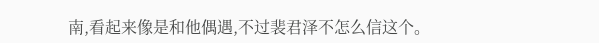南,看起来像是和他偶遇,不过裴君泽不怎么信这个。